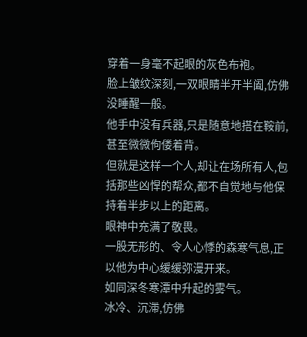穿着一身毫不起眼的灰色布袍。
脸上皱纹深刻,一双眼睛半开半阖,仿佛没睡醒一般。
他手中没有兵器,只是随意地搭在鞍前,甚至微微佝偻着背。
但就是这样一个人,却让在场所有人,包括那些凶悍的帮众,都不自觉地与他保持着半步以上的距离。
眼神中充满了敬畏。
一股无形的、令人心悸的森寒气息,正以他为中心缓缓弥漫开来。
如同深冬寒潭中升起的雾气。
冰冷、沉滞,仿佛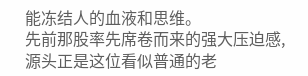能冻结人的血液和思维。
先前那股率先席卷而来的强大压迫感,源头正是这位看似普通的老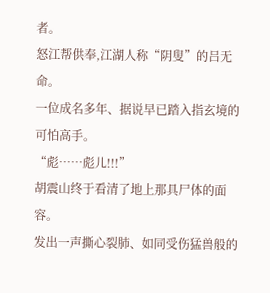者。
怒江帮供奉,江湖人称“阴叟”的吕无命。
一位成名多年、据说早已踏入指玄境的可怕高手。
“彪……彪儿!!!”
胡震山终于看清了地上那具尸体的面容。
发出一声撕心裂肺、如同受伤猛兽般的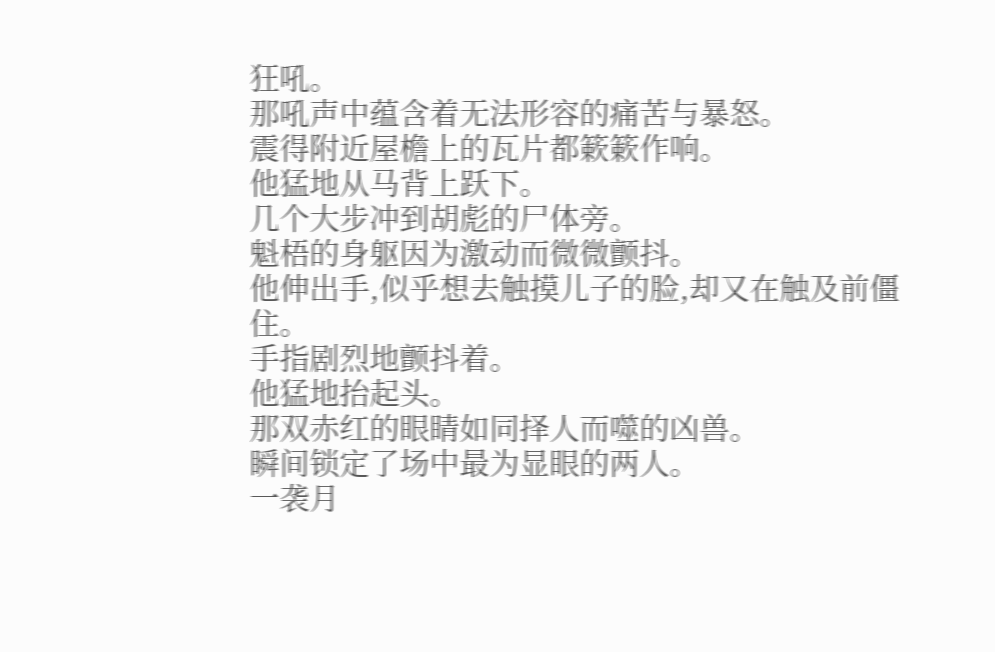狂吼。
那吼声中蕴含着无法形容的痛苦与暴怒。
震得附近屋檐上的瓦片都簌簌作响。
他猛地从马背上跃下。
几个大步冲到胡彪的尸体旁。
魁梧的身躯因为激动而微微颤抖。
他伸出手,似乎想去触摸儿子的脸,却又在触及前僵住。
手指剧烈地颤抖着。
他猛地抬起头。
那双赤红的眼睛如同择人而噬的凶兽。
瞬间锁定了场中最为显眼的两人。
一袭月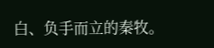白、负手而立的秦牧。